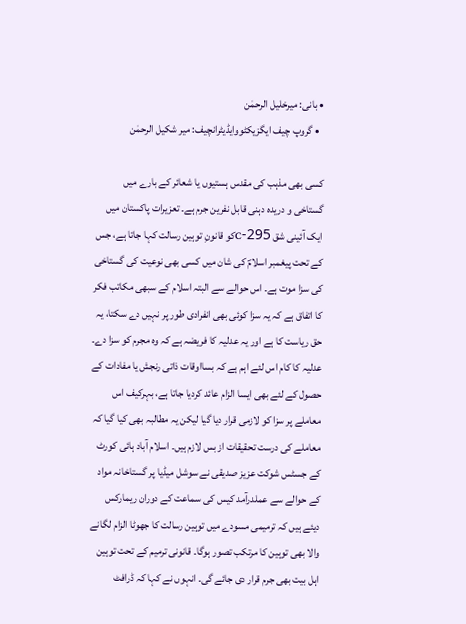• بانی: میرخلیل الرحمٰن
  • گروپ چیف ایگزیکٹووایڈیٹرانچیف: میر شکیل الرحمٰن

کسی بھی مذہب کی مقدس ہستیوں یا شعائر کے بارے میں گستاخی و دریدہ دہنی قابل نفرین جرم ہے۔ تعزیرات پاکستان میں ایک آئینی شق 295-Cکو قانونِ توہین رسالت کہا جاتا ہے، جس کے تحت پیغمبر اسلامؐ کی شان میں کسی بھی نوعیت کی گستاخی کی سزا موت ہے۔ اس حوالے سے البتہ اسلام کے سبھی مکاتب فکر کا اتفاق ہے کہ یہ سزا کوئی بھی انفرادی طور پر نہیں دے سکتا، یہ حق ریاست کا ہے اور یہ عدلیہ کا فریضہ ہے کہ وہ مجرم کو سزا دے۔ عدلیہ کا کام اس لئے اہم ہے کہ بسااوقات ذاتی رنجش یا مفادات کے حصول کے لئے بھی ایسا الزام عائد کردیا جاتا ہے، بہرکیف اس معاملے پر سزا کو لازمی قرار دیا گیا لیکن یہ مطالبہ بھی کیا گیا کہ معاملے کی درست تحقیقات از بس لازم ہیں۔ اسلام آباد ہائی کورٹ کے جسٹس شوکت عزیز صدیقی نے سوشل میڈیا پر گستاخانہ مواد کے حوالے سے عملدرآمد کیس کی سماعت کے دوران ریمارکس دیئے ہیں کہ ترمیمی مسودے میں توہین رسالت کا جھوٹا الزام لگانے والا بھی توہین کا مرتکب تصور ہوگا۔ قانونی ترمیم کے تحت توہین اہل بیت بھی جرم قرار دی جائے گی۔ انہوں نے کہا کہ ڈرافٹ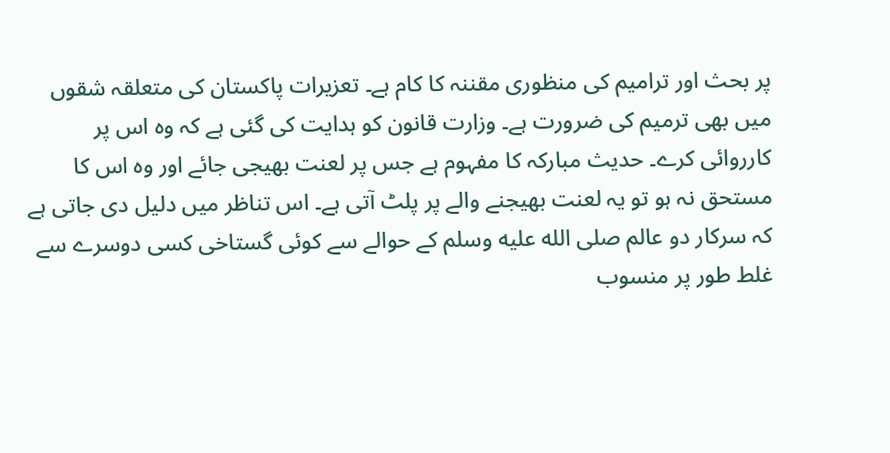پر بحث اور ترامیم کی منظوری مقننہ کا کام ہے۔ تعزیرات پاکستان کی متعلقہ شقوں میں بھی ترمیم کی ضرورت ہے۔ وزارت قانون کو ہدایت کی گئی ہے کہ وہ اس پر کارروائی کرے۔ حدیث مبارکہ کا مفہوم ہے جس پر لعنت بھیجی جائے اور وہ اس کا مستحق نہ ہو تو یہ لعنت بھیجنے والے پر پلٹ آتی ہے۔ اس تناظر میں دلیل دی جاتی ہے کہ سرکار دو عالم صلى الله عليه وسلم کے حوالے سے کوئی گستاخی کسی دوسرے سے غلط طور پر منسوب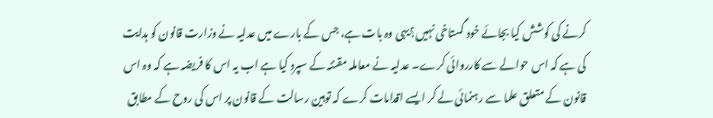کرنے کی کوشش کیا بجائے خود گستاخی نہیں؟یہی وہ بات ہے، جس کے بارے میں عدلیہ نے وزارت قانون کو ہدایت کی ہے کہ اس حوالے سے کارروائی کرے۔ عدلیہ نے معاملہ مقننہ کے سپرد کیا ہے اب یہ اس کا فریضہ ہے کہ وہ اس قانون کے متعلق علما سے رہنمائی لے کر ایسے اقدامات کرے کہ توہین رسالت کے قانون پر اس کی روح کے مطابق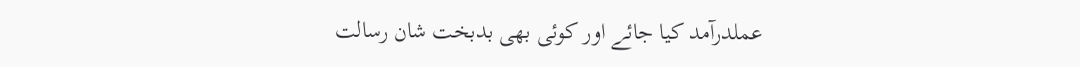عملدرآمد کیا جائے اور کوئی بھی بدبخت شان رسالت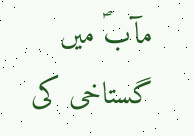مآبؐ میں گستاخی کی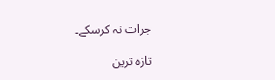جرات نہ کرسکے۔

تازہ ترین